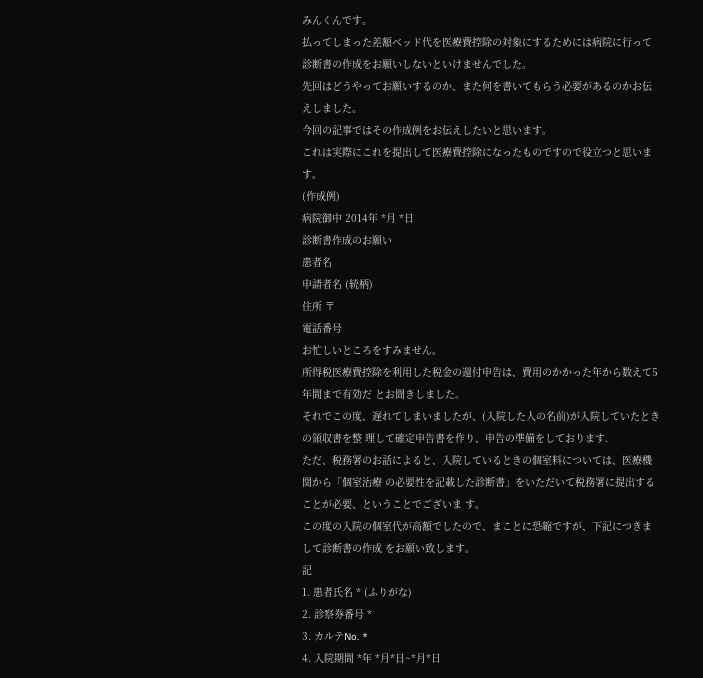みんくんです。
払ってしまった差額ベッド代を医療費控除の対象にするためには病院に行って診断書の作成をお願いしないといけませんでした。
先回はどうやってお願いするのか、また何を書いてもらう必要があるのかお伝えしました。
今回の記事ではその作成例をお伝えしたいと思います。
これは実際にこれを提出して医療費控除になったものですので役立つと思います。
(作成例)
病院御中 2014年 *月 *日
診断書作成のお願い
患者名
申請者名 (続柄)
住所 〒
電話番号
お忙しいところをすみません。
所得税医療費控除を利用した税金の還付申告は、費用のかかった年から数えて5年間まで有効だ とお聞きしました。
それでこの度、遅れてしまいましたが、(入院した人の名前)が入院していたときの領収書を整 理して確定申告書を作り、申告の準備をしております.
ただ、税務署のお話によると、入院しているときの個室料については、医療機関から「個室治療 の必要性を記載した診断書」をいただいて税務署に提出することが必要、ということでございま す。
この度の入院の個室代が高額でしたので、まことに恐縮ですが、下記につきまして診断書の作成 をお願い致します。
記
1. 患者氏名 * (ふりがな)
2. 診察券番号 *
3. カルテNo. *
4. 入院期間 *年 *月*日~*月*日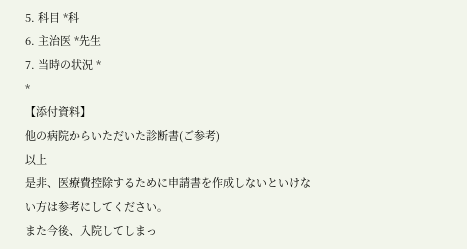5. 科目 *科
6. 主治医 *先生
7. 当時の状況 *
*
【添付資料】
他の病院からいただいた診断書(ご参考)
以上
是非、医療費控除するために申請書を作成しないといけない方は参考にしてください。
また今後、入院してしまっ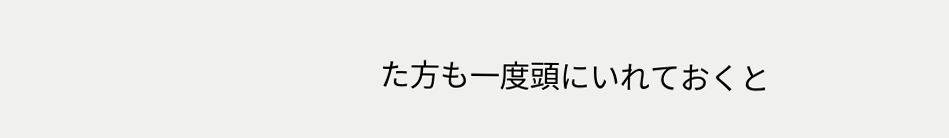た方も一度頭にいれておくと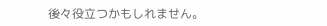後々役立つかもしれません。